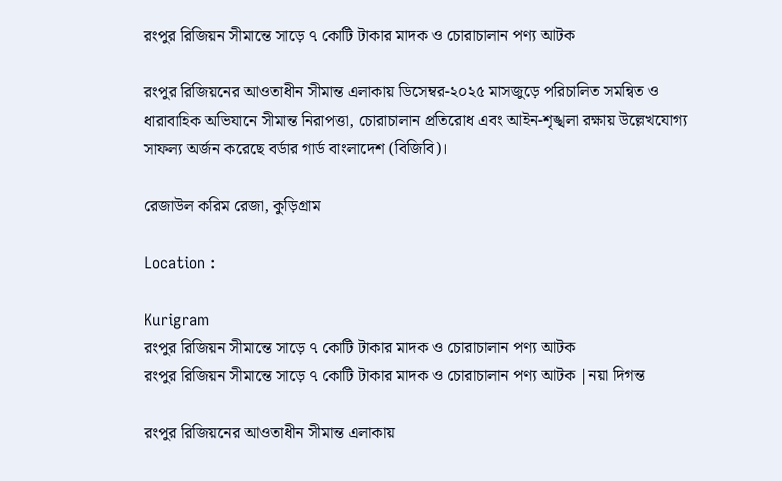রংপুর রিজিয়ন সীমান্তে সাড়ে ৭ কোটি টাকার মাদক ও চোরাচালান পণ্য আটক

রংপুর রিজিয়নের আওতাধীন সীমান্ত এলাকায় ডিসেম্বর-২০২৫ মাসজুড়ে পরিচালিত সমন্বিত ও ধারাবাহিক অভিযানে সীমান্ত নিরাপত্তা, চোরাচালান প্রতিরোধ এবং আইন-শৃঙ্খলা রক্ষায় উল্লেখযোগ্য সাফল্য অর্জন করেছে বর্ডার গার্ড বাংলাদেশ (বিজিবি)।

রেজাউল করিম রেজা, কুড়িগ্রাম

Location :

Kurigram
রংপুর রিজিয়ন সীমান্তে সাড়ে ৭ কোটি টাকার মাদক ও চোরাচালান পণ্য আটক
রংপুর রিজিয়ন সীমান্তে সাড়ে ৭ কোটি টাকার মাদক ও চোরাচালান পণ্য আটক |নয়া দিগন্ত

রংপুর রিজিয়নের আওতাধীন সীমান্ত এলাকায়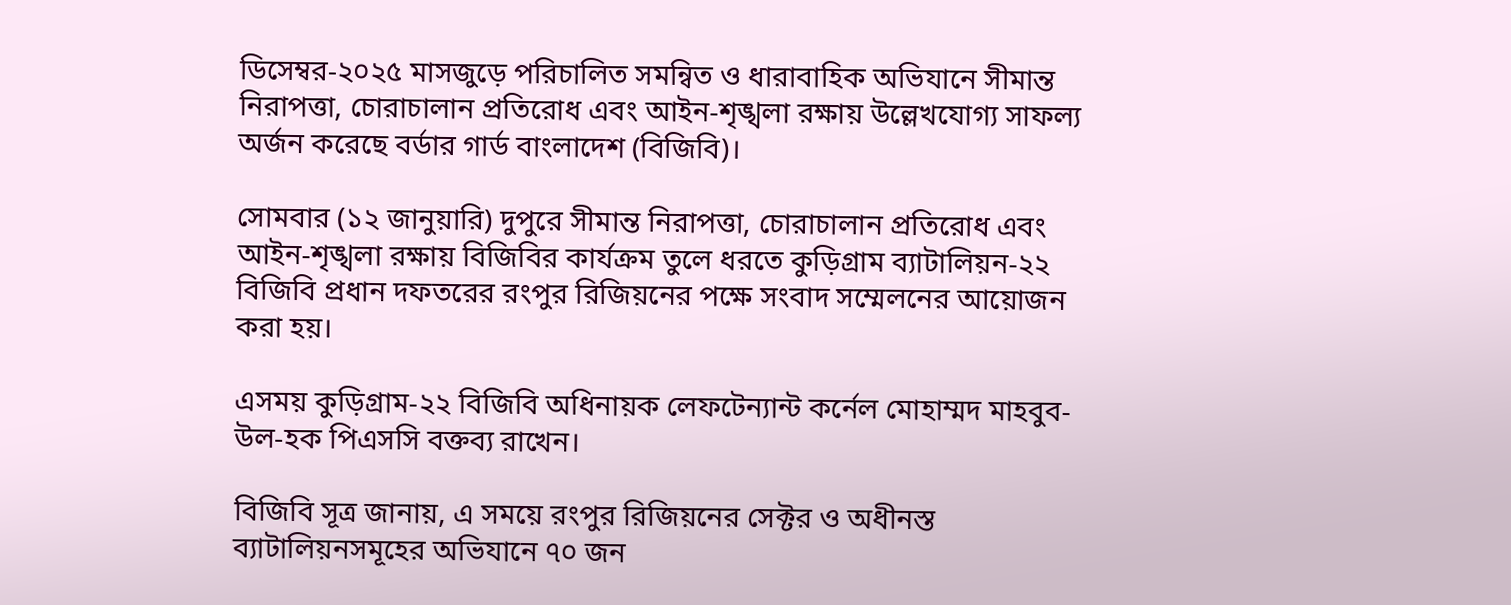ডিসেম্বর-২০২৫ মাসজুড়ে পরিচালিত সমন্বিত ও ধারাবাহিক অভিযানে সীমান্ত নিরাপত্তা, চোরাচালান প্রতিরোধ এবং আইন-শৃঙ্খলা রক্ষায় উল্লেখযোগ্য সাফল্য অর্জন করেছে বর্ডার গার্ড বাংলাদেশ (বিজিবি)।

সোমবার (১২ জানুয়ারি) দুপুরে সীমান্ত নিরাপত্তা, চোরাচালান প্রতিরোধ এবং আইন-শৃঙ্খলা রক্ষায় বিজিবির কার্যক্রম তুলে ধরতে কুড়িগ্রাম ব্যাটালিয়ন-২২ বিজিবি প্রধান দফতরের রংপুর রিজিয়নের পক্ষে সংবাদ সম্মেলনের আয়োজন করা হয়।

এসময় কুড়িগ্রাম-২২ বিজিবি অধিনায়ক লেফটেন্যান্ট কর্নেল মোহাম্মদ মাহবুব-উল-হক পিএসসি বক্তব্য রাখেন।

বিজিবি সূত্র জানায়, এ সময়ে রংপুর রিজিয়নের সেক্টর ও অধীনস্ত ব্যাটালিয়নসমূহের অভিযানে ৭০ জন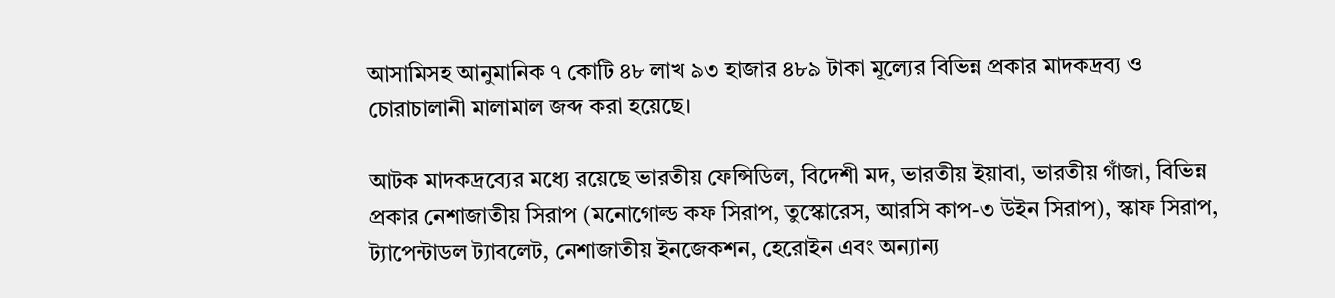আসামিসহ আনুমানিক ৭ কোটি ৪৮ লাখ ৯৩ হাজার ৪৮৯ টাকা মূল্যের বিভিন্ন প্রকার মাদকদ্রব্য ও চোরাচালানী মালামাল জব্দ করা হয়েছে।

আটক মাদকদ্রব্যের মধ্যে রয়েছে ভারতীয় ফেন্সিডিল, বিদেশী মদ, ভারতীয় ইয়াবা, ভারতীয় গাঁজা, বিভিন্ন প্রকার নেশাজাতীয় সিরাপ (মনোগোল্ড কফ সিরাপ, তুস্কোরেস, আরসি কাপ-৩ উইন সিরাপ), স্কাফ সিরাপ, ট্যাপেন্টাডল ট্যাবলেট, নেশাজাতীয় ইনজেকশন, হেরোইন এবং অন্যান্য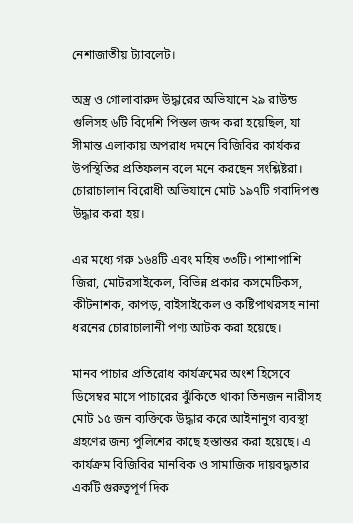নেশাজাতীয় ট্যাবলেট।

অস্ত্র ও গোলাবারুদ উদ্ধারের অভিযানে ২৯ রাউন্ড গুলিসহ ৬টি বিদেশি পিস্তল জব্দ করা হয়েছিল, যা সীমান্ত এলাকায় অপরাধ দমনে বিজিবির কার্যকর উপস্থিতির প্রতিফলন বলে মনে করছেন সংশ্লিষ্টরা। চোরাচালান বিরোধী অভিযানে মোট ১৯৭টি গবাদিপশু উদ্ধার করা হয়।

এর মধ্যে গরু ১৬৪টি এবং মহিষ ৩৩টি। পাশাপাশি জিরা, মোটরসাইকেল, বিভিন্ন প্রকার কসমেটিকস, কীটনাশক, কাপড়, বাইসাইকেল ও কষ্টিপাথরসহ নানা ধরনের চোরাচালানী পণ্য আটক করা হয়েছে।

মানব পাচার প্রতিরোধ কার্যক্রমের অংশ হিসেবে ডিসেম্বর মাসে পাচারের ঝুঁকিতে থাকা তিনজন নারীসহ মোট ১৫ জন ব্যক্তিকে উদ্ধার করে আইনানুগ ব্যবস্থা গ্রহণের জন্য পুলিশের কাছে হস্তান্তর করা হয়েছে। এ কার্যক্রম বিজিবির মানবিক ও সামাজিক দায়বদ্ধতার একটি গুরুত্বপূর্ণ দিক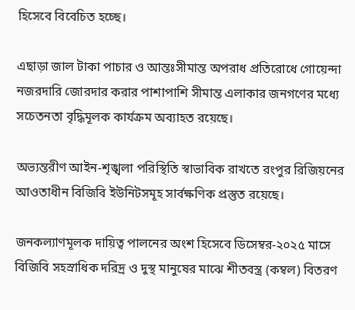হিসেবে বিবেচিত হচ্ছে।

এছাড়া জাল টাকা পাচার ও আন্তঃসীমান্ত অপরাধ প্রতিরোধে গোয়েন্দা নজরদারি জোরদার করার পাশাপাশি সীমান্ত এলাকার জনগণের মধ্যে সচেতনতা বৃদ্ধিমূলক কার্যক্রম অব্যাহত রয়েছে।

অভ্যন্তরীণ আইন-শৃঙ্খলা পরিস্থিতি স্বাভাবিক রাখতে রংপুর রিজিয়নের আওতাধীন বিজিবি ইউনিটসমূহ সার্বক্ষণিক প্রস্তুত রয়েছে।

জনকল্যাণমূলক দায়িত্ব পালনের অংশ হিসেবে ডিসেম্বর-২০২৫ মাসে বিজিবি সহস্রাধিক দরিদ্র ও দুস্থ মানুষের মাঝে শীতবস্ত্র (কম্বল) বিতরণ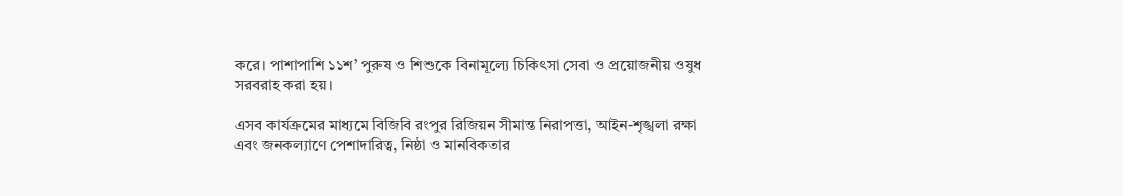করে। পাশাপাশি ১১শ’ পুরুষ ও শিশুকে বিনামূল্যে চিকিৎসা সেবা ও প্রয়োজনীয় ওষুধ সরবরাহ করা হয়।

এসব কার্যক্রমের মাধ্যমে বিজিবি রংপুর রিজিয়ন সীমান্ত নিরাপত্তা, আইন-শৃঙ্খলা রক্ষা এবং জনকল্যাণে পেশাদারিত্ব, নিষ্ঠা ও মানবিকতার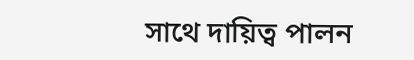সাথে দায়িত্ব পালন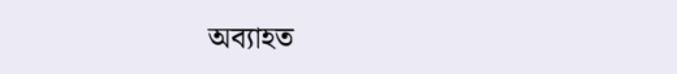অব্যাহত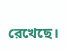রেখেছে।